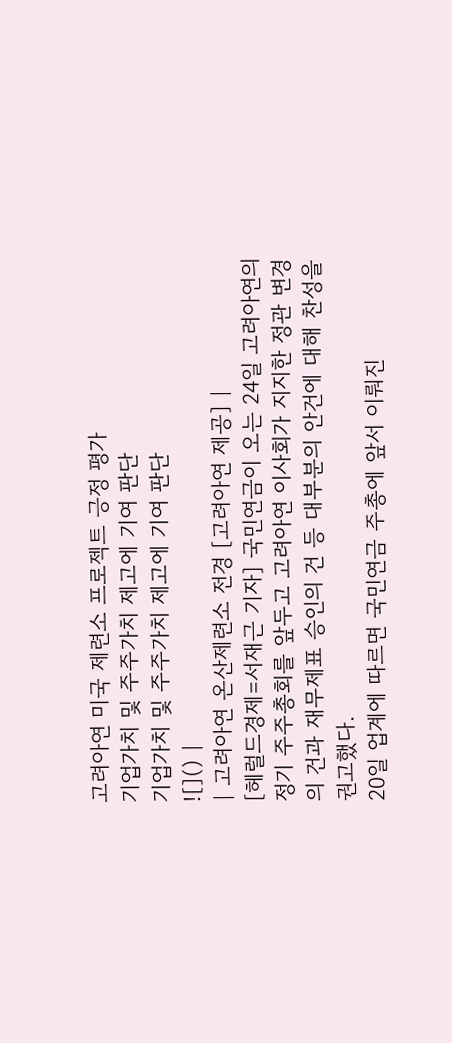고려아연 미국 제련소 프로젝트 긍정 평가
기업가치 및 주주가치 제고에 기여 판단
기업가치 및 주주가치 제고에 기여 판단
![]() |
| 고려아연 온산제련소 전경 [고려아연 제공] |
[헤럴드경제=서재근 기자] 국민연금이 오는 24일 고려아연의 정기 주주총회를 앞두고 고려아연 이사회가 지지한 정관 변경의 건과 재무제표 승인의 건 등 대부분의 안건에 대해 찬성을 권고했다.
20일 업계에 따르면 국민연금 주총에 앞서 이뤄진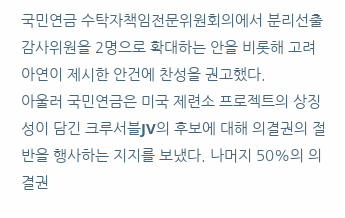국민연금 수탁자책임전문위원회의에서 분리선출 감사위원을 2명으로 확대하는 안을 비롯해 고려아연이 제시한 안건에 찬성을 권고했다.
아울러 국민연금은 미국 제련소 프로젝트의 상징성이 담긴 크루서블JV의 후보에 대해 의결권의 절반을 행사하는 지지를 보냈다. 나머지 50%의 의결권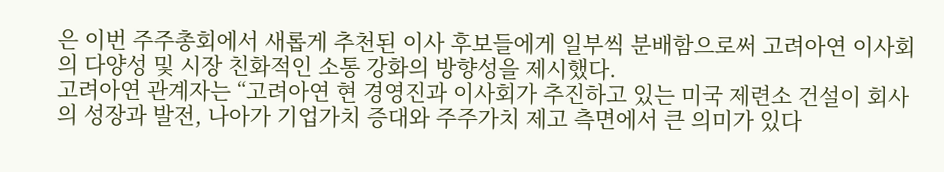은 이번 주주총회에서 새롭게 추천된 이사 후보들에게 일부씩 분배함으로써 고려아연 이사회의 다양성 및 시장 친화적인 소통 강화의 방향성을 제시했다.
고려아연 관계자는 “고려아연 현 경영진과 이사회가 추진하고 있는 미국 제련소 건설이 회사의 성장과 발전, 나아가 기업가치 증대와 주주가치 제고 측면에서 큰 의미가 있다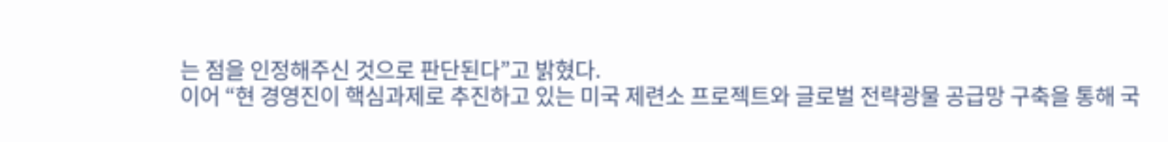는 점을 인정해주신 것으로 판단된다”고 밝혔다.
이어 “현 경영진이 핵심과제로 추진하고 있는 미국 제련소 프로젝트와 글로벌 전략광물 공급망 구축을 통해 국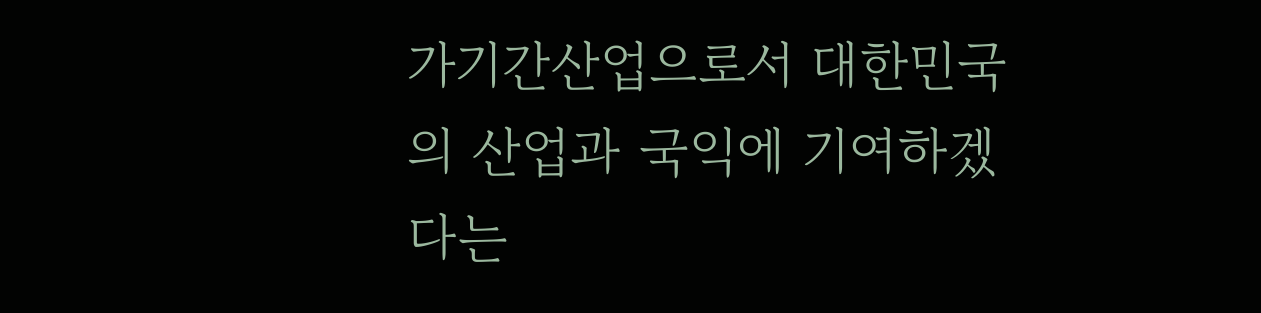가기간산업으로서 대한민국의 산업과 국익에 기여하겠다는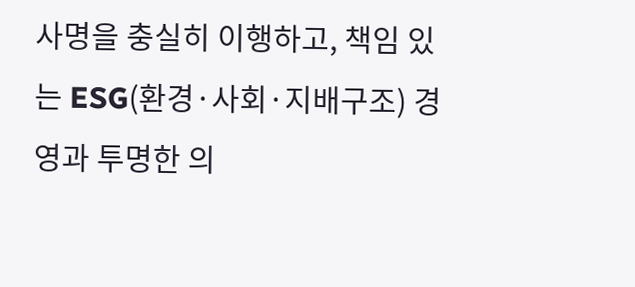사명을 충실히 이행하고, 책임 있는 ESG(환경·사회·지배구조) 경영과 투명한 의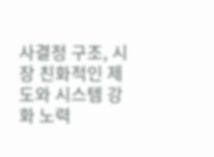사결정 구조, 시장 친화적인 제도와 시스템 강화 노력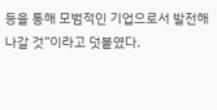등을 통해 모범적인 기업으로서 발전해 나갈 것”이라고 덧붙였다.